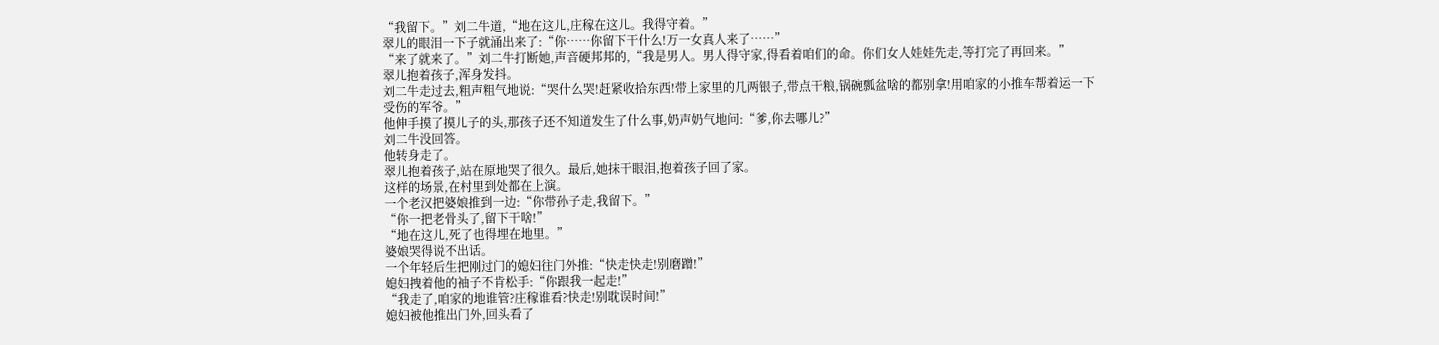“我留下。”刘二牛道,“地在这儿,庄稼在这儿。我得守着。”
翠儿的眼泪一下子就涌出来了:“你……你留下干什么!万一女真人来了……”
“来了就来了。”刘二牛打断她,声音硬邦邦的,“我是男人。男人得守家,得看着咱们的命。你们女人娃娃先走,等打完了再回来。”
翠儿抱着孩子,浑身发抖。
刘二牛走过去,粗声粗气地说:“哭什么哭!赶紧收拾东西!带上家里的几两银子,带点干粮,锅碗瓢盆啥的都别拿!用咱家的小推车帮着运一下受伤的军爷。”
他伸手摸了摸儿子的头,那孩子还不知道发生了什么事,奶声奶气地问:“爹,你去哪儿?”
刘二牛没回答。
他转身走了。
翠儿抱着孩子,站在原地哭了很久。最后,她抹干眼泪,抱着孩子回了家。
这样的场景,在村里到处都在上演。
一个老汉把婆娘推到一边:“你带孙子走,我留下。”
“你一把老骨头了,留下干啥!”
“地在这儿,死了也得埋在地里。”
婆娘哭得说不出话。
一个年轻后生把刚过门的媳妇往门外推:“快走快走!别磨蹭!”
媳妇拽着他的袖子不肯松手:“你跟我一起走!”
“我走了,咱家的地谁管?庄稼谁看?快走!别耽误时间!”
媳妇被他推出门外,回头看了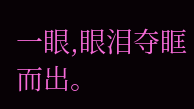一眼,眼泪夺眶而出。